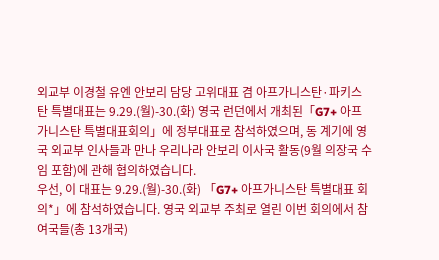외교부 이경철 유엔 안보리 담당 고위대표 겸 아프가니스탄·파키스탄 특별대표는 9.29.(월)-30.(화) 영국 런던에서 개최된「G7+ 아프가니스탄 특별대표회의」에 정부대표로 참석하였으며, 동 계기에 영국 외교부 인사들과 만나 우리나라 안보리 이사국 활동(9월 의장국 수임 포함)에 관해 협의하였습니다.
우선, 이 대표는 9.29.(월)-30.(화) 「G7+ 아프가니스탄 특별대표 회의*」에 참석하였습니다. 영국 외교부 주최로 열린 이번 회의에서 참여국들(총 13개국)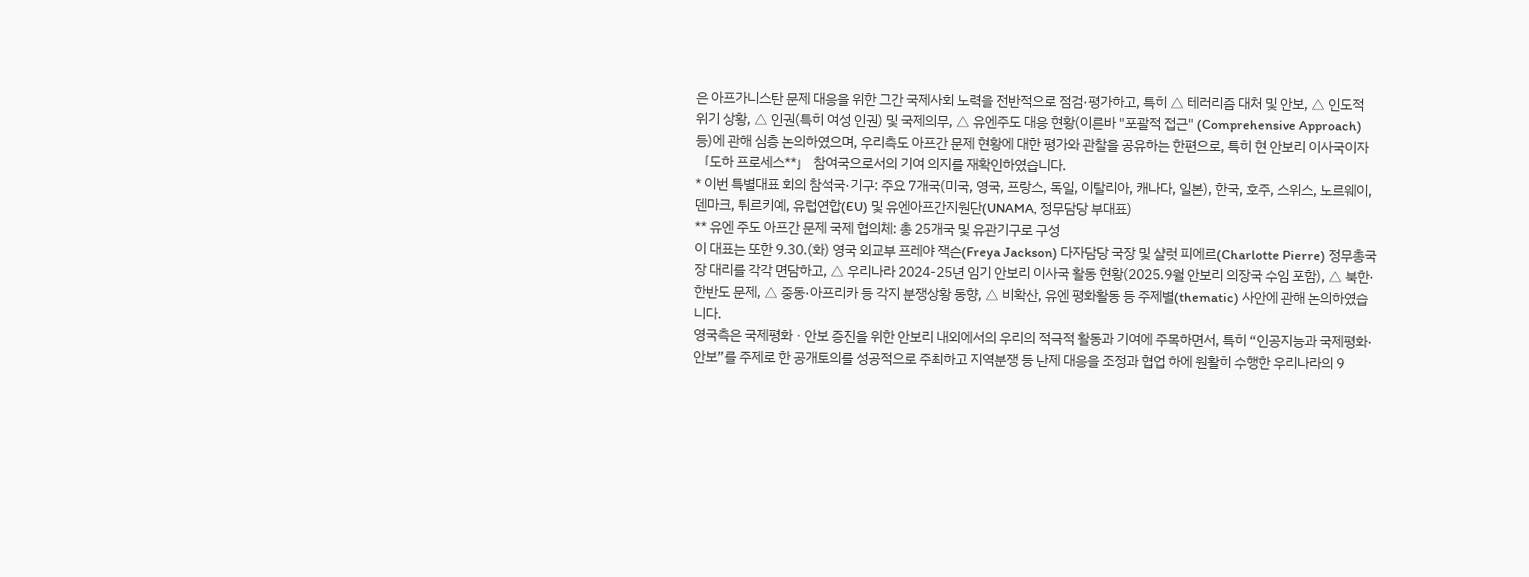은 아프가니스탄 문제 대응을 위한 그간 국제사회 노력을 전반적으로 점검·평가하고, 특히 △ 테러리즘 대처 및 안보, △ 인도적 위기 상황, △ 인권(특히 여성 인권) 및 국제의무, △ 유엔주도 대응 현황(이른바 "포괄적 접근" (Comprehensive Approach) 등)에 관해 심층 논의하였으며, 우리측도 아프간 문제 현황에 대한 평가와 관찰을 공유하는 한편으로, 특히 현 안보리 이사국이자「도하 프로세스**」 참여국으로서의 기여 의지를 재확인하였습니다.
* 이번 특별대표 회의 참석국·기구: 주요 7개국(미국, 영국, 프랑스, 독일, 이탈리아, 캐나다, 일본), 한국, 호주, 스위스, 노르웨이, 덴마크, 튀르키예, 유럽연합(EU) 및 유엔아프간지원단(UNAMA, 정무담당 부대표)
** 유엔 주도 아프간 문제 국제 협의체: 총 25개국 및 유관기구로 구성
이 대표는 또한 9.30.(화) 영국 외교부 프레야 잭슨(Freya Jackson) 다자담당 국장 및 샬럿 피에르(Charlotte Pierre) 정무총국장 대리를 각각 면담하고, △ 우리나라 2024-25년 임기 안보리 이사국 활동 현황(2025.9월 안보리 의장국 수임 포함), △ 북한·한반도 문제, △ 중동·아프리카 등 각지 분쟁상황 동향, △ 비확산, 유엔 평화활동 등 주제별(thematic) 사안에 관해 논의하였습니다.
영국측은 국제평화ㆍ안보 증진을 위한 안보리 내외에서의 우리의 적극적 활동과 기여에 주목하면서, 특히 “인공지능과 국제평화·안보”를 주제로 한 공개토의를 성공적으로 주최하고 지역분쟁 등 난제 대응을 조정과 협업 하에 원활히 수행한 우리나라의 9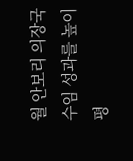월 안보리 의장국 수임 성과를 높이 평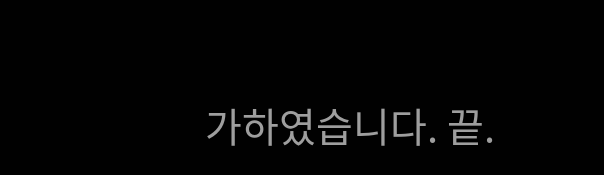가하였습니다. 끝.